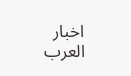اخبار العرب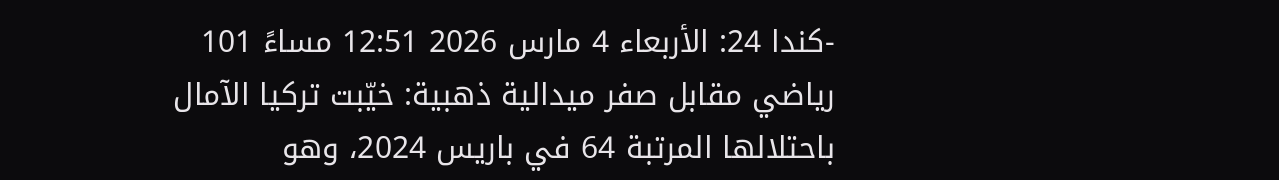-كندا 24: الأربعاء 4 مارس 2026 12:51 مساءً 101 رياضي مقابل صفر ميدالية ذهبية: خيّبت تركيا الآمال باحتلالها المرتبة 64 في باريس 2024، وهو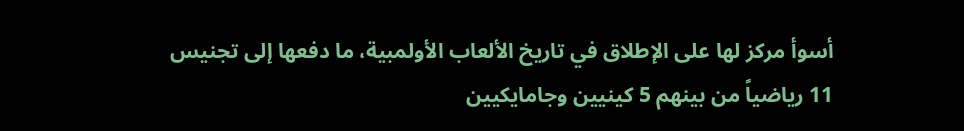أسوأ مركز لها على الإطلاق في تاريخ الألعاب الأولمبية، ما دفعها إلى تجنيس 11 رياضياً من بينهم 5 كينيين وجامايكيين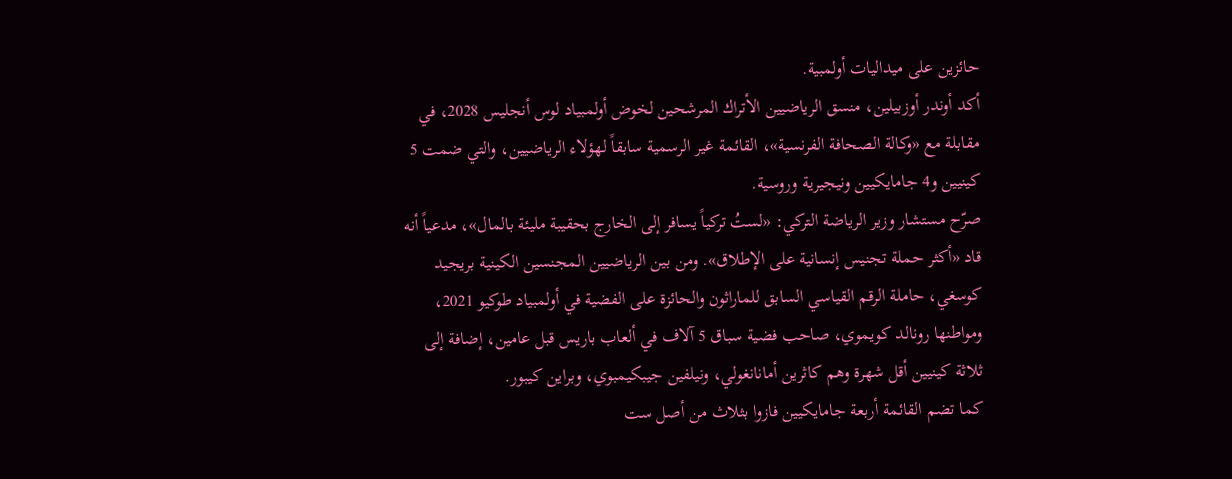حائزين على ميداليات أولمبية.
أكد أوندر أوزبيلين، منسق الرياضيين الأتراك المرشحين لخوض أولمبياد لوس أنجليس 2028، في مقابلة مع «وكالة الصحافة الفرنسية»، القائمة غير الرسمية سابقاً لهؤلاء الرياضيين، والتي ضمت 5 كينيين و4 جامايكيين ونيجيرية وروسية.
صرّح مستشار وزير الرياضة التركي: «لستُ تركياً يسافر إلى الخارج بحقيبة مليئة بالمال»، مدعياً أنه قاد «أكثر حملة تجنيس إنسانية على الإطلاق». ومن بين الرياضيين المجنسين الكينية بريجيد كوسغي، حاملة الرقم القياسي السابق للماراثون والحائزة على الفضية في أولمبياد طوكيو 2021، ومواطنها رونالد كويموي، صاحب فضية سباق 5 آلاف في ألعاب باريس قبل عامين، إضافة إلى ثلاثة كينيين أقل شهرة وهم كاثرين أمانانغولي، ونيلفين جيبكيمبوي، وبراين كيبور.
كما تضم القائمة أربعة جامايكيين فازوا بثلاث من أصل ست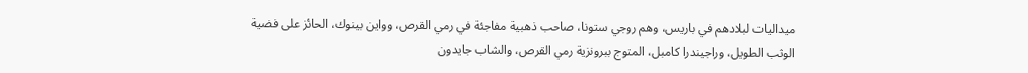ميداليات لبلادهم في باريس، وهم روجي ستونا، صاحب ذهبية مفاجئة في رمي القرص، وواين بينوك، الحائز على فضية الوثب الطويل، وراجيندرا كامبل، المتوج ببرونزية رمي القرص، والشاب جايدون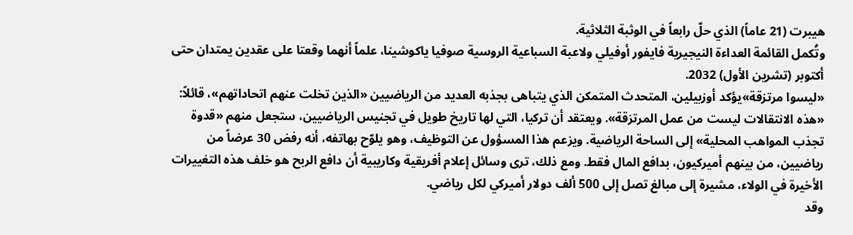هيبرت (21 عاماً) الذي حلّ رابعاً في الوثبة الثلاثية.
وتُكمل القائمة العداءة النيجيرية فايفور أوفيلي ولاعبة السباعية الروسية صوفيا ياكوشينا، علماً أنهما وقعتا على عقدين يمتدان حتى أكتوبر (تشرين الأول) 2032.
«ليسوا مرتزقة»يؤكد أوزبيلين، المتحدث المتمكن الذي يتباهى بجذبه العديد من الرياضيين «الذين تخلت عنهم اتحاداتهم»، قائلاً: «هذه الانتقالات ليست من عمل المرتزقة». ويعتقد أن تركيا، التي لها تاريخ طويل في تجنيس الرياضيين، ستجعل منهم «قدوة تجذب المواهب المحلية» إلى الساحة الرياضية. ويزعم هذا المسؤول عن التوظيف، وهو يلوّح بهاتفه، أنه رفض 30 عرضاً من رياضيين، من بينهم أميركيون، بدافع المال فقط. ومع ذلك، ترى وسائل إعلام أفريقية وكاريبية أن دافع الربح هو خلف هذه التغييرات الأخيرة في الولاء، مشيرة إلى مبالغ تصل إلى 500 ألف دولار أميركي لكل رياضي.
وقد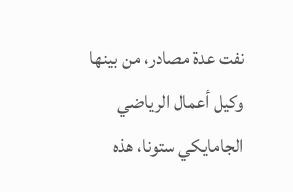نفت عدة مصادر، من بينها وكيل أعمال الرياضي الجامايكي ستونا، هذه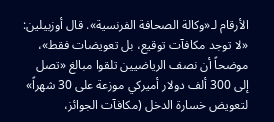الأرقام لـ«وكالة الصحافة الفرنسية». قال أوزبيلين: «لا توجد مكافآت توقيع، بل تعويضات فقط»، موضحاً أن نصف الرياضيين تلقوا مبالغ «تصل إلى 300 ألف دولار أميركي موزعة على 30 شهراً» لتعويض خسارة الدخل (مكافآت الجوائز،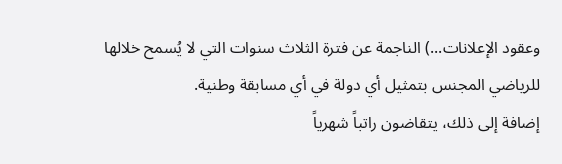وعقود الإعلانات...) الناجمة عن فترة الثلاث سنوات التي لا يُسمح خلالها للرياضي المجنس بتمثيل أي دولة في أي مسابقة وطنية.
إضافة إلى ذلك، يتقاضون راتباً شهرياً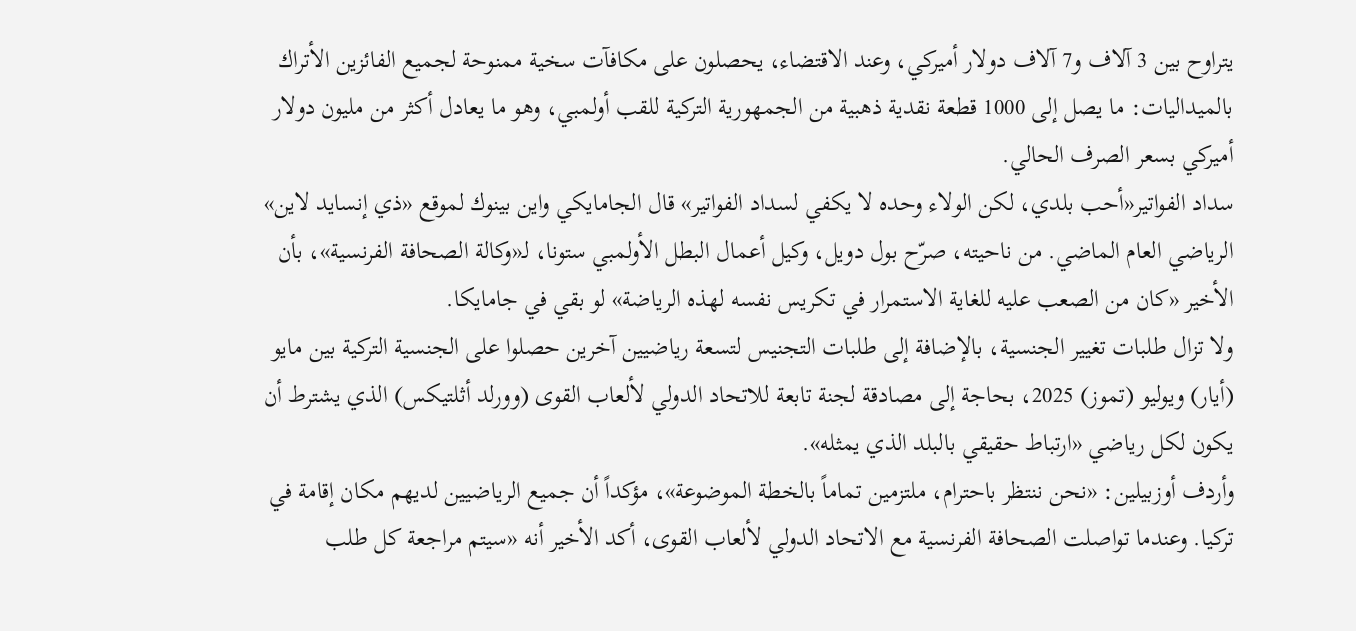يتراوح بين 3 آلاف و7 آلاف دولار أميركي، وعند الاقتضاء، يحصلون على مكافآت سخية ممنوحة لجميع الفائزين الأتراك بالميداليات: ما يصل إلى 1000 قطعة نقدية ذهبية من الجمهورية التركية للقب أولمبي، وهو ما يعادل أكثر من مليون دولار أميركي بسعر الصرف الحالي.
سداد الفواتير«أحب بلدي، لكن الولاء وحده لا يكفي لسداد الفواتير» قال الجامايكي واين بينوك لموقع «ذي إنسايد لاين» الرياضي العام الماضي. من ناحيته، صرّح بول دويل، وكيل أعمال البطل الأولمبي ستونا، لـ«وكالة الصحافة الفرنسية»، بأن الأخير «كان من الصعب عليه للغاية الاستمرار في تكريس نفسه لهذه الرياضة» لو بقي في جامايكا.
ولا تزال طلبات تغيير الجنسية، بالإضافة إلى طلبات التجنيس لتسعة رياضيين آخرين حصلوا على الجنسية التركية بين مايو (أيار) ويوليو (تموز) 2025، بحاجة إلى مصادقة لجنة تابعة للاتحاد الدولي لألعاب القوى (وورلد أثلتيكس) الذي يشترط أن يكون لكل رياضي «ارتباط حقيقي بالبلد الذي يمثله».
وأردف أوزبيلين: «نحن ننتظر باحترام، ملتزمين تماماً بالخطة الموضوعة»، مؤكداً أن جميع الرياضيين لديهم مكان إقامة في تركيا. وعندما تواصلت الصحافة الفرنسية مع الاتحاد الدولي لألعاب القوى، أكد الأخير أنه «سيتم مراجعة كل طلب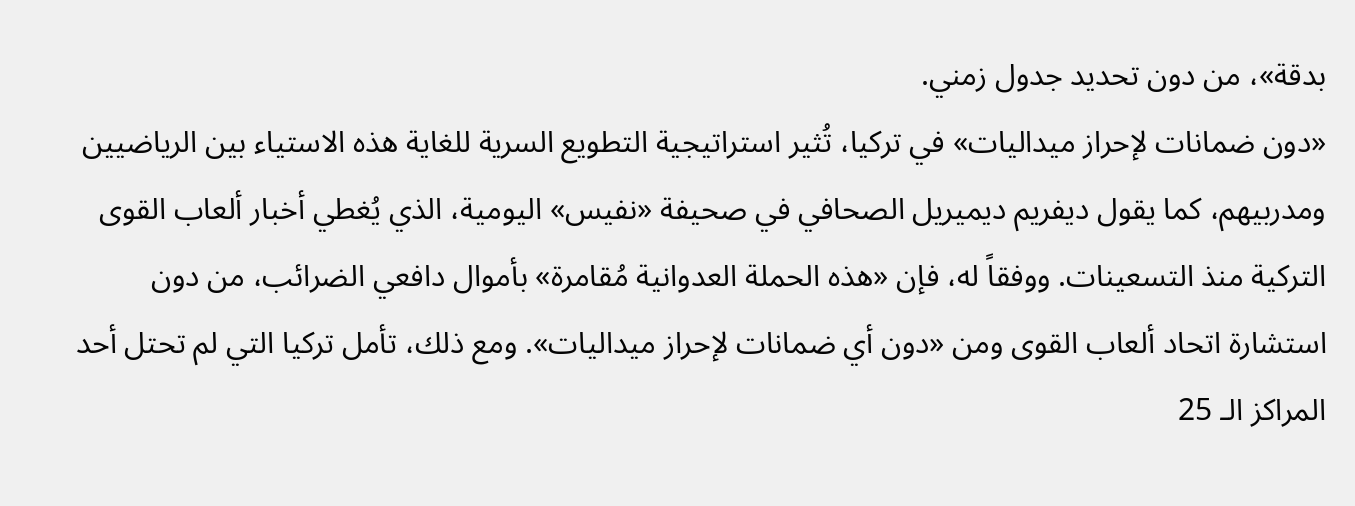بدقة»، من دون تحديد جدول زمني.
«دون ضمانات لإحراز ميداليات» في تركيا، تُثير استراتيجية التطويع السرية للغاية هذه الاستياء بين الرياضيين ومدربيهم، كما يقول ديفريم ديميريل الصحافي في صحيفة «نفيس» اليومية، الذي يُغطي أخبار ألعاب القوى التركية منذ التسعينات. ووفقاً له، فإن «هذه الحملة العدوانية مُقامرة» بأموال دافعي الضرائب، من دون استشارة اتحاد ألعاب القوى ومن «دون أي ضمانات لإحراز ميداليات». ومع ذلك، تأمل تركيا التي لم تحتل أحد المراكز الـ 25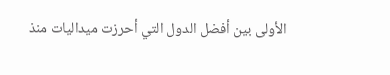الأولى بين أفضل الدول التي أحرزت ميداليات منذ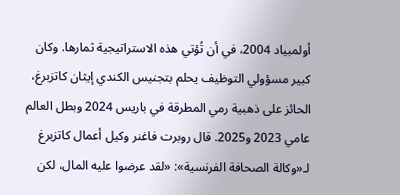أولمبياد 2004، في أن تُؤتي هذه الاستراتيجية ثمارها. وكان كبير مسؤولي التوظيف يحلم بتجنيس الكندي إيثان كاتزبرغ، الحائز على ذهبية رمي المطرقة في باريس 2024 وبطل العالم عامي 2023 و2025. قال روبرت فاغنر وكيل أعمال كاتزبرغ لـ«وكالة الصحافة الفرنسية»: «لقد عرضوا عليه المال، لكن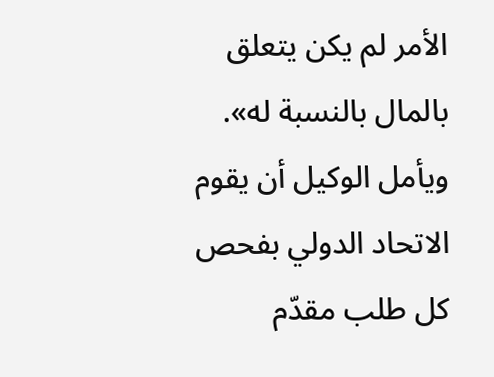الأمر لم يكن يتعلق بالمال بالنسبة له». ويأمل الوكيل أن يقوم الاتحاد الدولي بفحص كل طلب مقدّم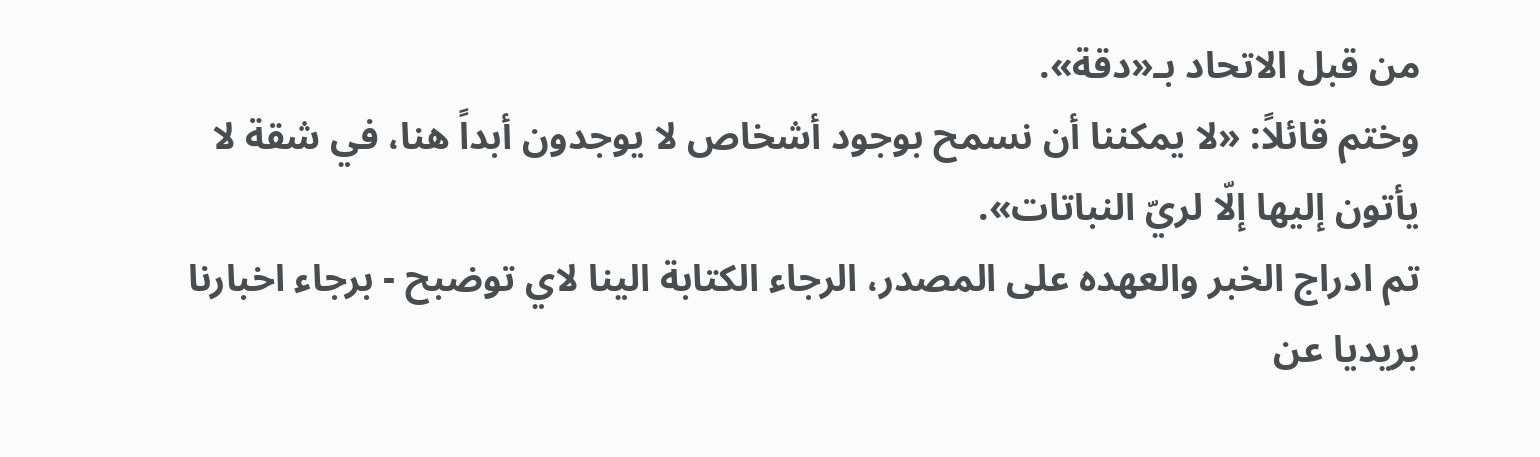من قبل الاتحاد بـ«دقة».
وختم قائلاً: «لا يمكننا أن نسمح بوجود أشخاص لا يوجدون أبداً هنا، في شقة لا يأتون إليها إلّا لريّ النباتات».
تم ادراج الخبر والعهده على المصدر، الرجاء الكتابة الينا لاي توضبح - برجاء اخبارنا بريديا عن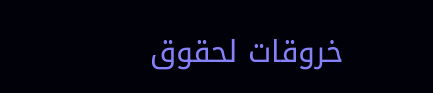خروقات لحقوق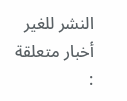النشر للغير
أخبار متعلقة :